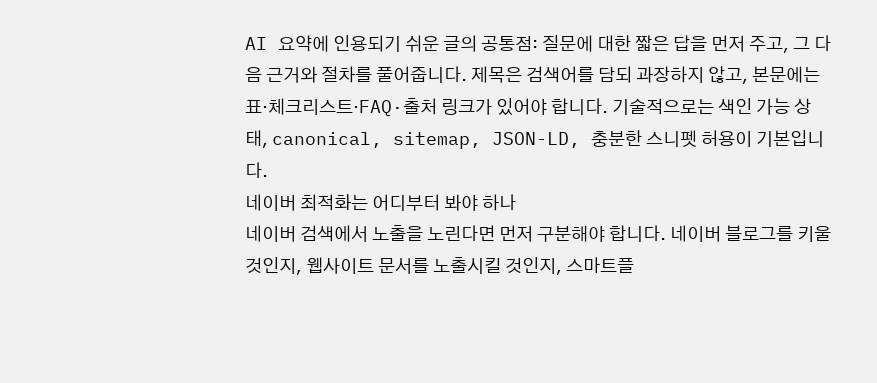AI 요약에 인용되기 쉬운 글의 공통점: 질문에 대한 짧은 답을 먼저 주고, 그 다음 근거와 절차를 풀어줍니다. 제목은 검색어를 담되 과장하지 않고, 본문에는 표·체크리스트·FAQ·출처 링크가 있어야 합니다. 기술적으로는 색인 가능 상태, canonical, sitemap, JSON-LD, 충분한 스니펫 허용이 기본입니다.
네이버 최적화는 어디부터 봐야 하나
네이버 검색에서 노출을 노린다면 먼저 구분해야 합니다. 네이버 블로그를 키울 것인지, 웹사이트 문서를 노출시킬 것인지, 스마트플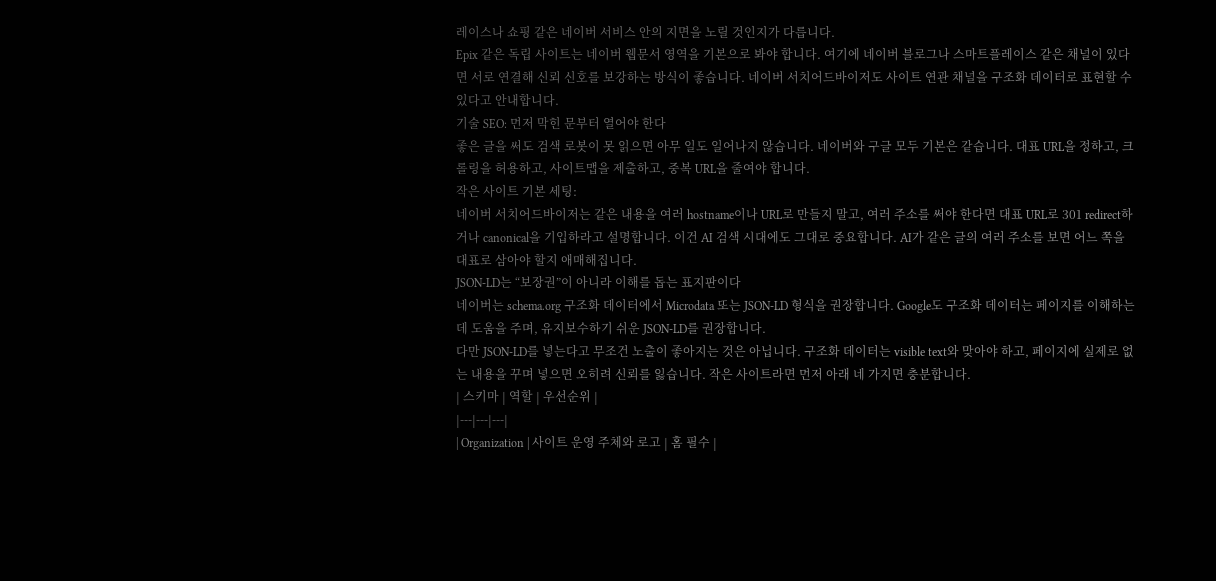레이스나 쇼핑 같은 네이버 서비스 안의 지면을 노릴 것인지가 다릅니다.
Epix 같은 독립 사이트는 네이버 웹문서 영역을 기본으로 봐야 합니다. 여기에 네이버 블로그나 스마트플레이스 같은 채널이 있다면 서로 연결해 신뢰 신호를 보강하는 방식이 좋습니다. 네이버 서치어드바이저도 사이트 연관 채널을 구조화 데이터로 표현할 수 있다고 안내합니다.
기술 SEO: 먼저 막힌 문부터 열어야 한다
좋은 글을 써도 검색 로봇이 못 읽으면 아무 일도 일어나지 않습니다. 네이버와 구글 모두 기본은 같습니다. 대표 URL을 정하고, 크롤링을 허용하고, 사이트맵을 제출하고, 중복 URL을 줄여야 합니다.
작은 사이트 기본 세팅:
네이버 서치어드바이저는 같은 내용을 여러 hostname이나 URL로 만들지 말고, 여러 주소를 써야 한다면 대표 URL로 301 redirect하거나 canonical을 기입하라고 설명합니다. 이건 AI 검색 시대에도 그대로 중요합니다. AI가 같은 글의 여러 주소를 보면 어느 쪽을 대표로 삼아야 할지 애매해집니다.
JSON-LD는 “보장권”이 아니라 이해를 돕는 표지판이다
네이버는 schema.org 구조화 데이터에서 Microdata 또는 JSON-LD 형식을 권장합니다. Google도 구조화 데이터는 페이지를 이해하는 데 도움을 주며, 유지보수하기 쉬운 JSON-LD를 권장합니다.
다만 JSON-LD를 넣는다고 무조건 노출이 좋아지는 것은 아닙니다. 구조화 데이터는 visible text와 맞아야 하고, 페이지에 실제로 없는 내용을 꾸며 넣으면 오히려 신뢰를 잃습니다. 작은 사이트라면 먼저 아래 네 가지면 충분합니다.
| 스키마 | 역할 | 우선순위 |
|---|---|---|
| Organization | 사이트 운영 주체와 로고 | 홈 필수 |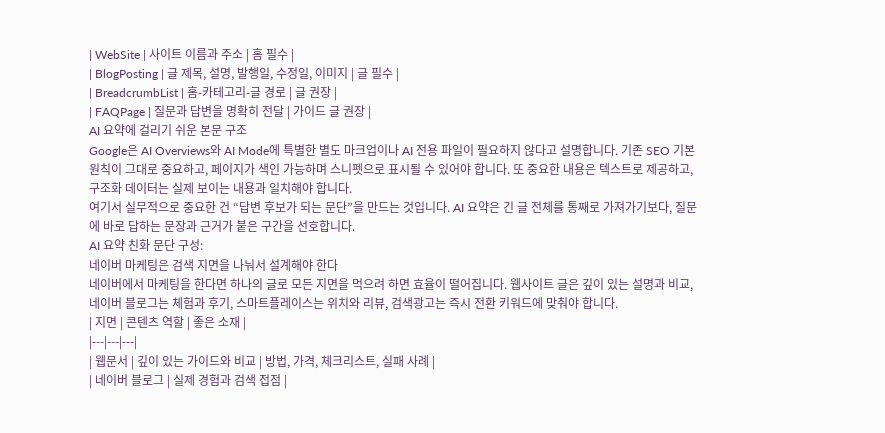| WebSite | 사이트 이름과 주소 | 홈 필수 |
| BlogPosting | 글 제목, 설명, 발행일, 수정일, 이미지 | 글 필수 |
| BreadcrumbList | 홈-카테고리-글 경로 | 글 권장 |
| FAQPage | 질문과 답변을 명확히 전달 | 가이드 글 권장 |
AI 요약에 걸리기 쉬운 본문 구조
Google은 AI Overviews와 AI Mode에 특별한 별도 마크업이나 AI 전용 파일이 필요하지 않다고 설명합니다. 기존 SEO 기본 원칙이 그대로 중요하고, 페이지가 색인 가능하며 스니펫으로 표시될 수 있어야 합니다. 또 중요한 내용은 텍스트로 제공하고, 구조화 데이터는 실제 보이는 내용과 일치해야 합니다.
여기서 실무적으로 중요한 건 “답변 후보가 되는 문단”을 만드는 것입니다. AI 요약은 긴 글 전체를 통째로 가져가기보다, 질문에 바로 답하는 문장과 근거가 붙은 구간을 선호합니다.
AI 요약 친화 문단 구성:
네이버 마케팅은 검색 지면을 나눠서 설계해야 한다
네이버에서 마케팅을 한다면 하나의 글로 모든 지면을 먹으려 하면 효율이 떨어집니다. 웹사이트 글은 깊이 있는 설명과 비교, 네이버 블로그는 체험과 후기, 스마트플레이스는 위치와 리뷰, 검색광고는 즉시 전환 키워드에 맞춰야 합니다.
| 지면 | 콘텐츠 역할 | 좋은 소재 |
|---|---|---|
| 웹문서 | 깊이 있는 가이드와 비교 | 방법, 가격, 체크리스트, 실패 사례 |
| 네이버 블로그 | 실제 경험과 검색 접점 |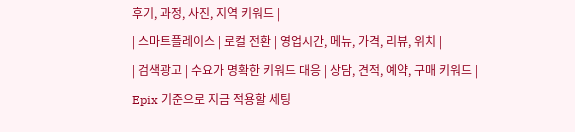후기, 과정, 사진, 지역 키워드 |
| 스마트플레이스 | 로컬 전환 | 영업시간, 메뉴, 가격, 리뷰, 위치 |
| 검색광고 | 수요가 명확한 키워드 대응 | 상담, 견적, 예약, 구매 키워드 |
Epix 기준으로 지금 적용할 세팅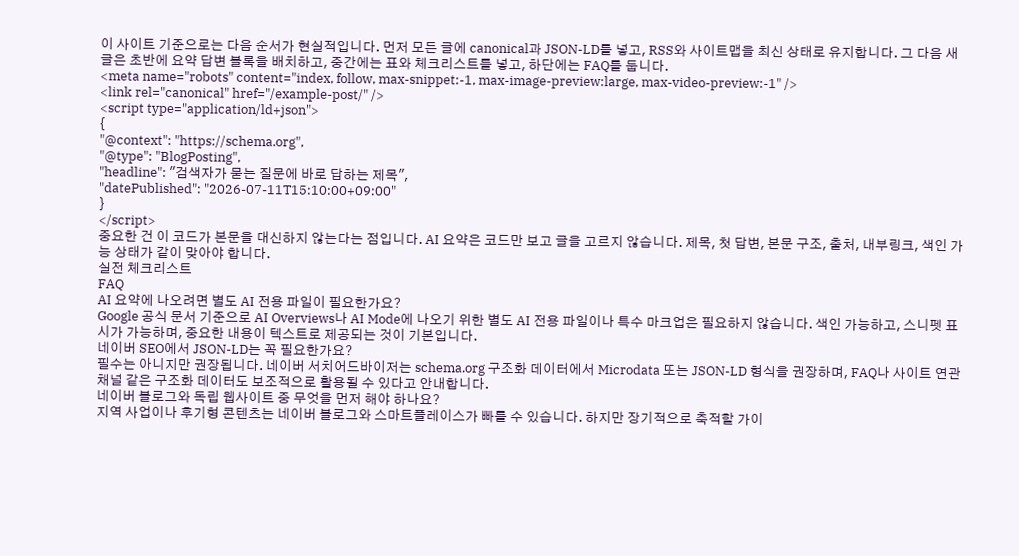이 사이트 기준으로는 다음 순서가 현실적입니다. 먼저 모든 글에 canonical과 JSON-LD를 넣고, RSS와 사이트맵을 최신 상태로 유지합니다. 그 다음 새 글은 초반에 요약 답변 블록을 배치하고, 중간에는 표와 체크리스트를 넣고, 하단에는 FAQ를 둡니다.
<meta name="robots" content="index, follow, max-snippet:-1, max-image-preview:large, max-video-preview:-1" />
<link rel="canonical" href="/example-post/" />
<script type="application/ld+json">
{
"@context": "https://schema.org",
"@type": "BlogPosting",
"headline": "검색자가 묻는 질문에 바로 답하는 제목",
"datePublished": "2026-07-11T15:10:00+09:00"
}
</script>
중요한 건 이 코드가 본문을 대신하지 않는다는 점입니다. AI 요약은 코드만 보고 글을 고르지 않습니다. 제목, 첫 답변, 본문 구조, 출처, 내부링크, 색인 가능 상태가 같이 맞아야 합니다.
실전 체크리스트
FAQ
AI 요약에 나오려면 별도 AI 전용 파일이 필요한가요?
Google 공식 문서 기준으로 AI Overviews나 AI Mode에 나오기 위한 별도 AI 전용 파일이나 특수 마크업은 필요하지 않습니다. 색인 가능하고, 스니펫 표시가 가능하며, 중요한 내용이 텍스트로 제공되는 것이 기본입니다.
네이버 SEO에서 JSON-LD는 꼭 필요한가요?
필수는 아니지만 권장됩니다. 네이버 서치어드바이저는 schema.org 구조화 데이터에서 Microdata 또는 JSON-LD 형식을 권장하며, FAQ나 사이트 연관 채널 같은 구조화 데이터도 보조적으로 활용될 수 있다고 안내합니다.
네이버 블로그와 독립 웹사이트 중 무엇을 먼저 해야 하나요?
지역 사업이나 후기형 콘텐츠는 네이버 블로그와 스마트플레이스가 빠를 수 있습니다. 하지만 장기적으로 축적할 가이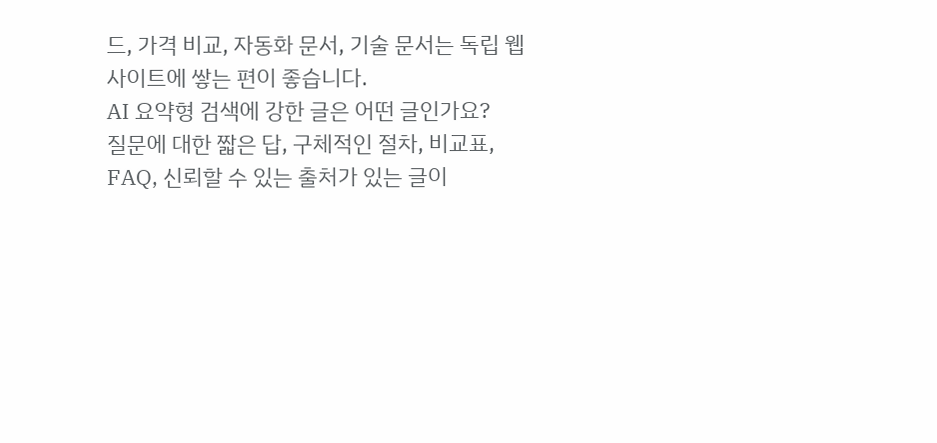드, 가격 비교, 자동화 문서, 기술 문서는 독립 웹사이트에 쌓는 편이 좋습니다.
AI 요약형 검색에 강한 글은 어떤 글인가요?
질문에 대한 짧은 답, 구체적인 절차, 비교표, FAQ, 신뢰할 수 있는 출처가 있는 글이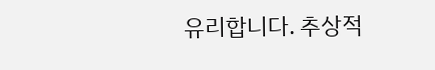유리합니다. 추상적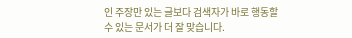인 주장만 있는 글보다 검색자가 바로 행동할 수 있는 문서가 더 잘 맞습니다.